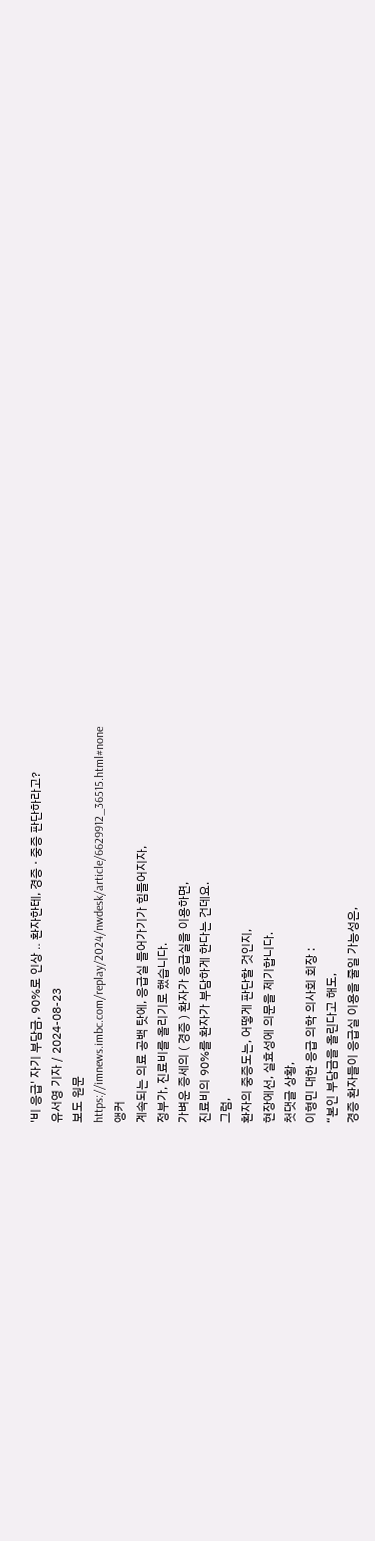'비 응급' 자기 부담금, 90%로 인상 ‥ 환자한테, 경증 · 중증 판단하라고?
유서영 기자 / 2024-08-23
보도 원문
https://imnews.imbc.com/replay/2024/nwdesk/article/6629912_36515.html#none
앵커
계속되는 의료 공백 탓에, 응급실 들어가기가 힘들어지자,
정부가, 진료비를 올리기로 했습니다.
가벼운 증세의 ( 경증 ) 환자가 응급실을 이용하면,
진료비의 90%를 환자가 부담하게 한다는 건데요.
그럼,
환자의 중증도는, 어떻게 판단할 것인지,
현장에선, 실효성에 의문을 제기합니다.
첫댓글 상황,
이형민 대한 응급 의학 의사회 회장 :
“본인 부담금을 올린다고 해도,
경증 환자들이 응급실 이용을 줄일 가능성은,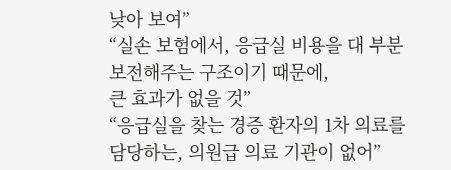낮아 보여”
“실손 보험에서, 응급실 비용을 대 부분 보전해주는 구조이기 때문에,
큰 효과가 없을 것”
“응급실을 찾는 경증 환자의 1차 의료를 담당하는, 의원급 의료 기관이 없어”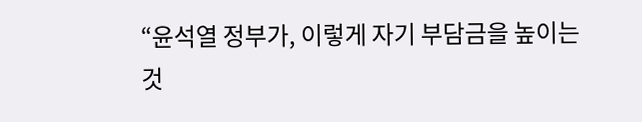“윤석열 정부가, 이렇게 자기 부담금을 높이는 것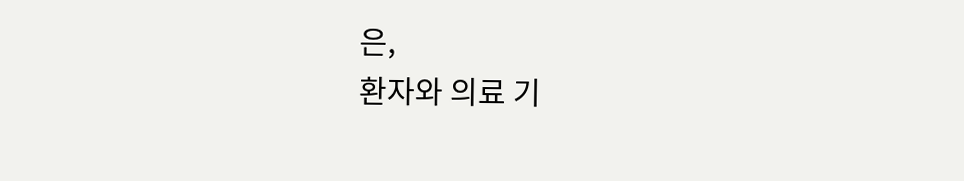은,
환자와 의료 기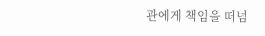관에게 책임을 떠넘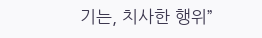기는, 치사한 행위”